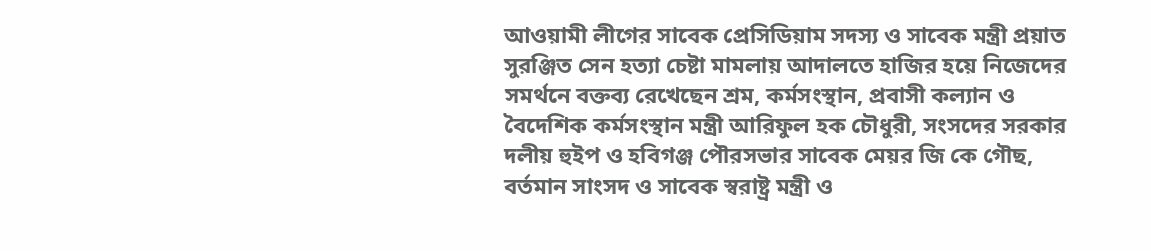আওয়ামী লীগের সাবেক প্রেসিডিয়াম সদস্য ও সাবেক মন্ত্রী প্রয়াত সুরঞ্জিত সেন হত্যা চেষ্টা মামলায় আদালতে হাজির হয়ে নিজেদের সমর্থনে বক্তব্য রেখেছেন শ্রম, কর্মসংস্থান, প্রবাসী কল্যান ও বৈদেশিক কর্মসংস্থান মন্ত্রী আরিফুল হক চৌধুরী, সংসদের সরকার দলীয় হুইপ ও হবিগঞ্জ পৌরসভার সাবেক মেয়র জি কে গৌছ, বর্তমান সাংসদ ও সাবেক স্বরাষ্ট্র মন্ত্রী ও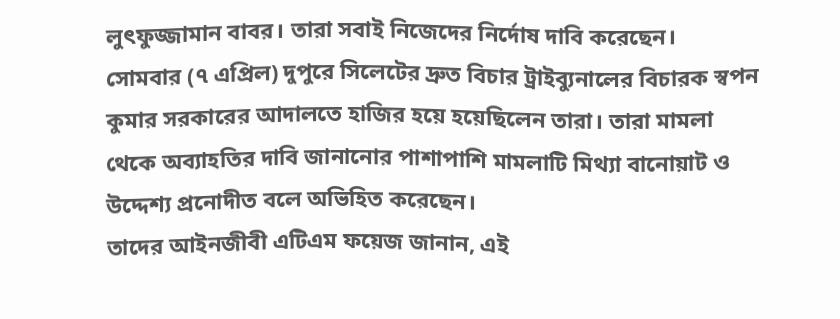লুৎফুজ্জামান বাবর। তারা সবাই নিজেদের নির্দোষ দাবি করেছেন।
সোমবার (৭ এপ্রিল) দুপুরে সিলেটের দ্রুত বিচার ট্রাইব্যুনালের বিচারক স্বপন কুমার সরকারের আদালতে হাজির হয়ে হয়েছিলেন তারা। তারা মামলা থেকে অব্যাহতির দাবি জানানোর পাশাপাশি মামলাটি মিথ্যা বানোয়াট ও উদ্দেশ্য প্রনোদীত বলে অভিহিত করেছেন।
তাদের আইনজীবী এটিএম ফয়েজ জানান, এই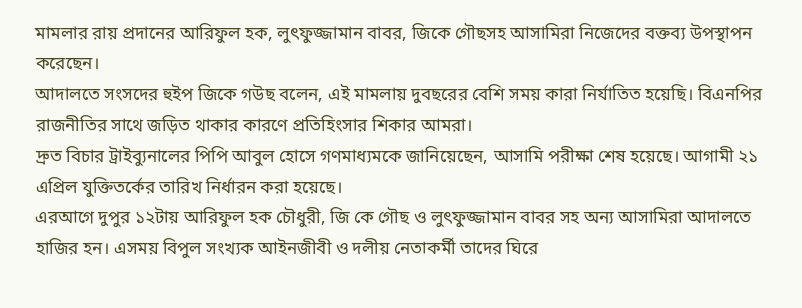মামলার রায় প্রদানের আরিফুল হক, লুৎফুজ্জামান বাবর, জিকে গৌছসহ আসামিরা নিজেদের বক্তব্য উপস্থাপন করেছেন।
আদালতে সংসদের হুইপ জিকে গউছ বলেন, এই মামলায় দুবছরের বেশি সময় কারা নির্যাতিত হয়েছি। বিএনপির রাজনীতির সাথে জড়িত থাকার কারণে প্রতিহিংসার শিকার আমরা।
দ্রুত বিচার ট্রাইব্যুনালের পিপি আবুল হোসে গণমাধ্যমকে জানিয়েছেন, আসামি পরীক্ষা শেষ হয়েছে। আগামী ২১ এপ্রিল যুক্তিতর্কের তারিখ নির্ধারন করা হয়েছে।
এরআগে দুপুর ১২টায় আরিফুল হক চৌধুরী, জি কে গৌছ ও লুৎফুজ্জামান বাবর সহ অন্য আসামিরা আদালতে হাজির হন। এসময় বিপুল সংখ্যক আইনজীবী ও দলীয় নেতাকর্মী তাদের ঘিরে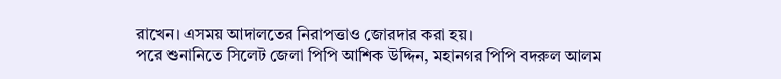রাখেন। এসময় আদালতের নিরাপত্তাও জোরদার করা হয়।
পরে শুনানিতে সিলেট জেলা পিপি আশিক উদ্দিন, মহানগর পিপি বদরুল আলম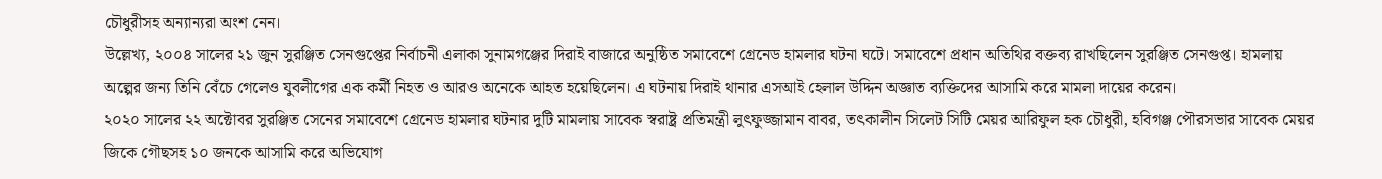চৌধুরীসহ অন্যান্যরা অংশ নেন।
উল্লেখ্য, ২০০৪ সালের ২১ জুন সুরঞ্জিত সেনগুপ্তের নির্বাচনী এলাকা সুনামগঞ্জের দিরাই বাজারে অনুষ্ঠিত সমাবেশে গ্রেনেড হামলার ঘটনা ঘটে। সমাবেশে প্রধান অতিথির বক্তব্য রাখছিলেন সুরঞ্জিত সেনগুপ্ত। হামলায় অল্পের জন্য তিনি বেঁচে গেলেও যুবলীগের এক কর্মী নিহত ও আরও অনেকে আহত হয়েছিলেন। এ ঘটনায় দিরাই থানার এসআই হেলাল উদ্দিন অজ্ঞাত ব্যক্তিদের আসামি করে মামলা দায়ের করেন।
২০২০ সালের ২২ অক্টোবর সুরঞ্জিত সেনের সমাবেশে গ্রেনেড হামলার ঘটনার দুটি মামলায় সাবেক স্বরাষ্ট্র প্রতিমন্ত্রী লুৎফুজ্জামান বাবর, তৎকালীন সিলেট সিটি মেয়র আরিফুল হক চৌধুরী, হবিগঞ্জ পৌরসভার সাবেক মেয়র জিকে গৌছসহ ১০ জনকে আসামি করে অভিযোগ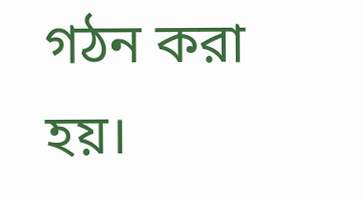গঠন করা হয়।